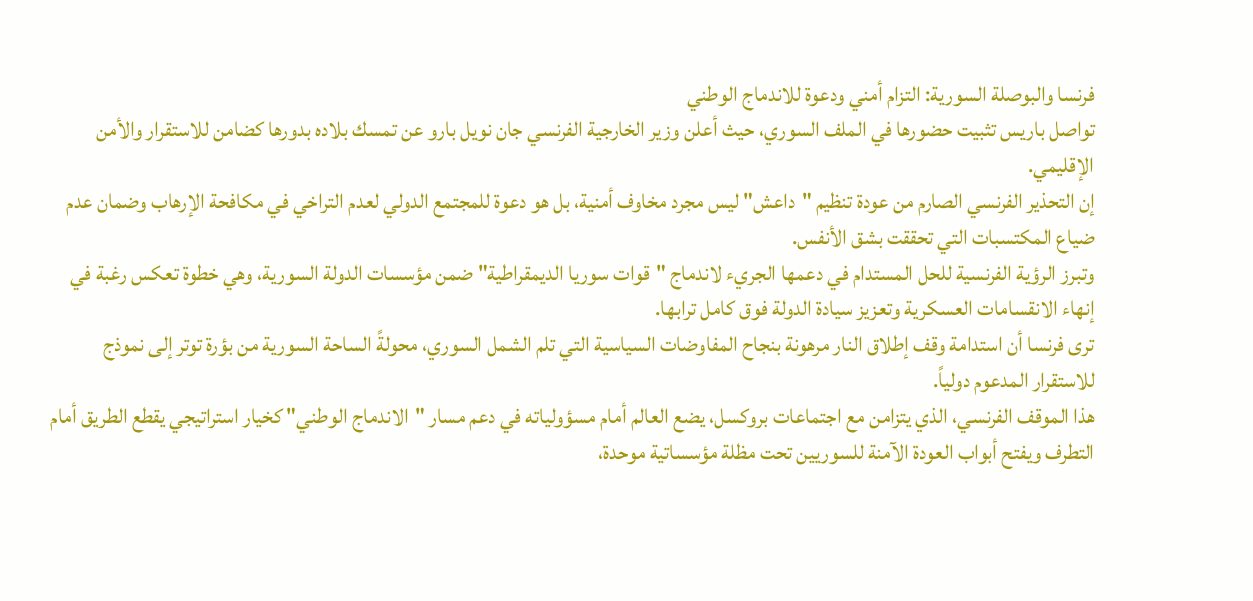فرنسا والبوصلة السورية: التزام أمني ودعوة للاندماج الوطني
تواصل باريس تثبيت حضورها في الملف السوري، حيث أعلن وزير الخارجية الفرنسي جان نويل بارو عن تمسك بلاده بدورها كضامن للاستقرار والأمن الإقليمي.
إن التحذير الفرنسي الصارم من عودة تنظيم "داعش" ليس مجرد مخاوف أمنية، بل هو دعوة للمجتمع الدولي لعدم التراخي في مكافحة الإرهاب وضمان عدم ضياع المكتسبات التي تحققت بشق الأنفس.
وتبرز الرؤية الفرنسية للحل المستدام في دعمها الجريء لاندماج "قوات سوريا الديمقراطية" ضمن مؤسسات الدولة السورية، وهي خطوة تعكس رغبة في إنهاء الانقسامات العسكرية وتعزيز سيادة الدولة فوق كامل ترابها.
ترى فرنسا أن استدامة وقف إطلاق النار مرهونة بنجاح المفاوضات السياسية التي تلم الشمل السوري، محولةً الساحة السورية من بؤرة توتر إلى نموذج للاستقرار المدعوم دولياً.
هذا الموقف الفرنسي، الذي يتزامن مع اجتماعات بروكسل، يضع العالم أمام مسؤولياته في دعم مسار "الاندماج الوطني" كخيار استراتيجي يقطع الطريق أمام التطرف ويفتح أبواب العودة الآمنة للسوريين تحت مظلة مؤسساتية موحدة،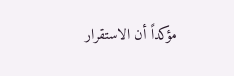مؤكداً أن الاستقرار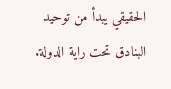الحقيقي يبدأ من توحيد البنادق تحت راية الدولة.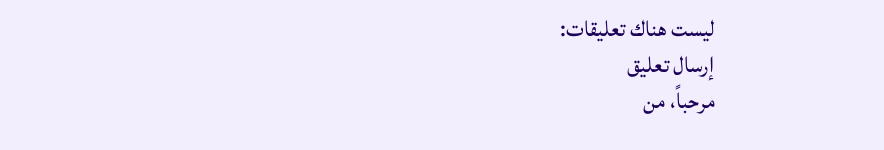ليست هناك تعليقات:
إرسال تعليق
مرحباً، من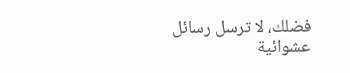فضلك، لا ترسل رسائل عشوائية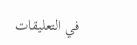في التعليقات